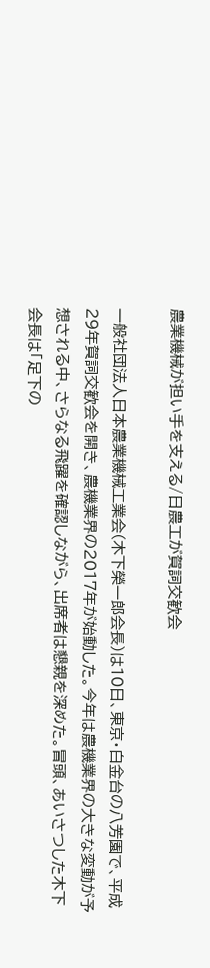農業機械が担い手を支える/日農工が賀詞交歓会

一般社団法人日本農業機械工業会(木下榮一郎会長)は10日、東京・白金台の八芳園で、平成29年賀詞交歓会を開き、農機業界の2017年が始動した。今年は農機業界の大きな変動が予想される中、さらなる飛躍を確認しながら、出席者は懇親を深めた。冒頭、あいさつした木下会長は「足下の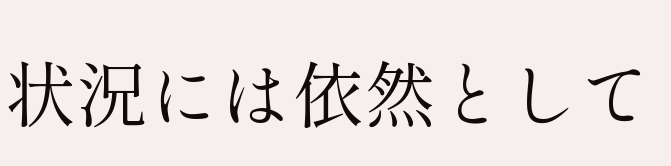状況には依然として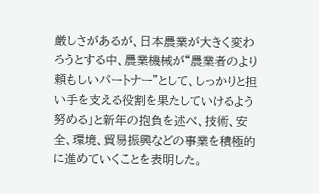厳しさがあるが、日本農業が大きく変わろうとする中、農業機械が“農業者のより頼もしいパートナー”として、しっかりと担い手を支える役割を果たしていけるよう努める」と新年の抱負を述べ、技術、安全、環境、貿易振興などの事業を積極的に進めていくことを表明した。